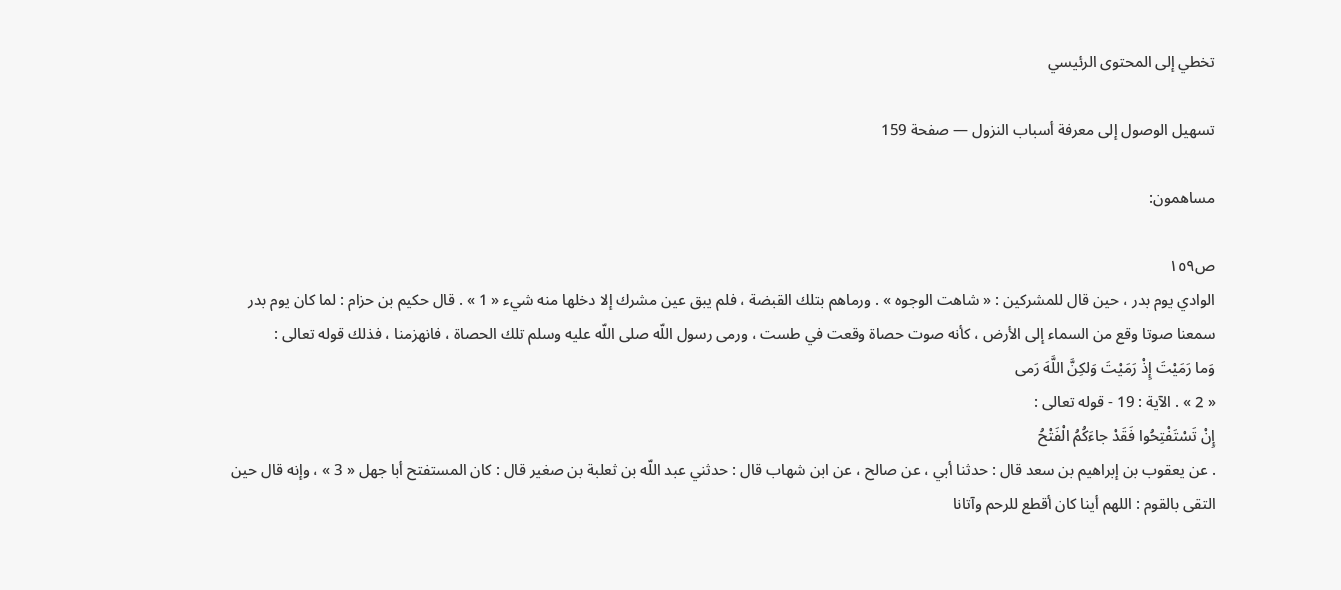تخطي إلى المحتوى الرئيسي

تسهيل الوصول إلى معرفة أسباب النزول — صفحة 159

مساهمون:

ص١٥٩
الوادي يوم بدر ، حين قال للمشركين : « شاهت الوجوه » . ورماهم بتلك القبضة ، فلم يبق عين مشرك إلا دخلها منه شيء « 1 » . قال حكيم بن حزام : لما كان يوم بدر سمعنا صوتا وقع من السماء إلى الأرض ، كأنه صوت حصاة وقعت في طست ، ورمى رسول اللّه صلى اللّه عليه وسلم تلك الحصاة ، فانهزمنا ، فذلك قوله تعالى :
وَما رَمَيْتَ إِذْ رَمَيْتَ وَلكِنَّ اللَّهَ رَمى
« 2 » . الآية : 19 - قوله تعالى :
إِنْ تَسْتَفْتِحُوا فَقَدْ جاءَكُمُ الْفَتْحُ
. عن يعقوب بن إبراهيم بن سعد قال : حدثنا أبي ، عن صالح ، عن ابن شهاب قال : حدثني عبد اللّه بن ثعلبة بن صغير قال : كان المستفتح أبا جهل « 3 » ، وإنه قال حين التقى بالقوم : اللهم أينا كان أقطع للرحم وآتانا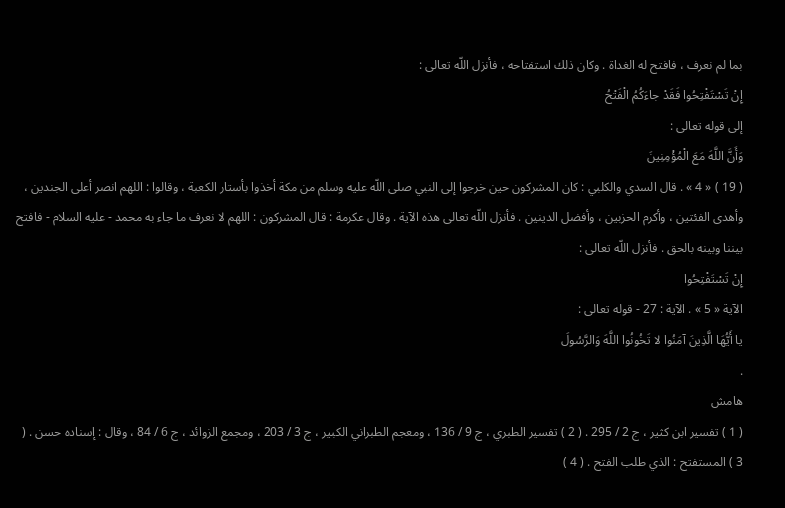بما لم نعرف ، فافتح له الغداة . وكان ذلك استفتاحه ، فأنزل اللّه تعالى :
إِنْ تَسْتَفْتِحُوا فَقَدْ جاءَكُمُ الْفَتْحُ
إلى قوله تعالى :
وَأَنَّ اللَّهَ مَعَ الْمُؤْمِنِينَ
( 19 ) « 4 » . قال السدي والكلبي : كان المشركون حين خرجوا إلى النبي صلى اللّه عليه وسلم من مكة أخذوا بأستار الكعبة ، وقالوا : اللهم انصر أعلى الجندين ، وأهدى الفئتين ، وأكرم الحزبين ، وأفضل الدينين . فأنزل اللّه تعالى هذه الآية . وقال عكرمة : قال المشركون : اللهم لا نعرف ما جاء به محمد - عليه السلام - فافتح بيننا وبينه بالحق . فأنزل اللّه تعالى :
إِنْ تَسْتَفْتِحُوا
الآية « 5 » . الآية : 27 - قوله تعالى :
يا أَيُّهَا الَّذِينَ آمَنُوا لا تَخُونُوا اللَّهَ وَالرَّسُولَ
.
هامش
( 1 ) تفسير ابن كثير ، ج 2 / 295 . ( 2 ) تفسير الطبري ، ج 9 / 136 ، ومعجم الطبراني الكبير ، ج 3 / 203 ، ومجمع الزوائد ، ج 6 / 84 ، وقال : إسناده حسن . ( 3 ) المستفتح : الذي طلب الفتح . ( 4 )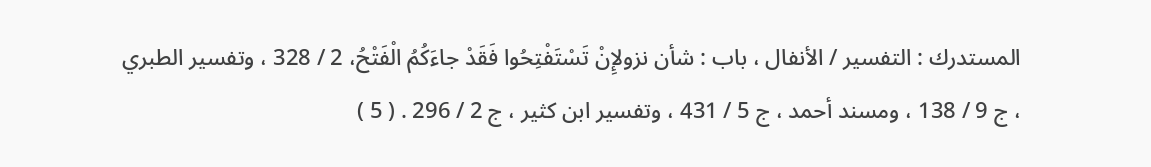المستدرك : التفسير / الأنفال ، باب : شأن نزولإِنْ تَسْتَفْتِحُوا فَقَدْ جاءَكُمُ الْفَتْحُ، 2 / 328 ، وتفسير الطبري ، ج 9 / 138 ، ومسند أحمد ، ج 5 / 431 ، وتفسير ابن كثير ، ج 2 / 296 . ( 5 )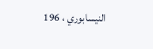النيسابوري ، 196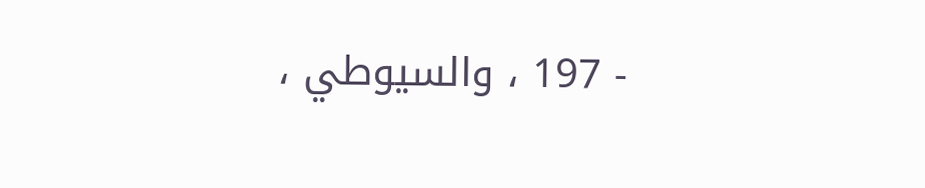- 197 ، والسيوطي ،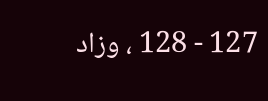127 - 128 ، وزاد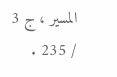المسير ، ج 3 / 235 .